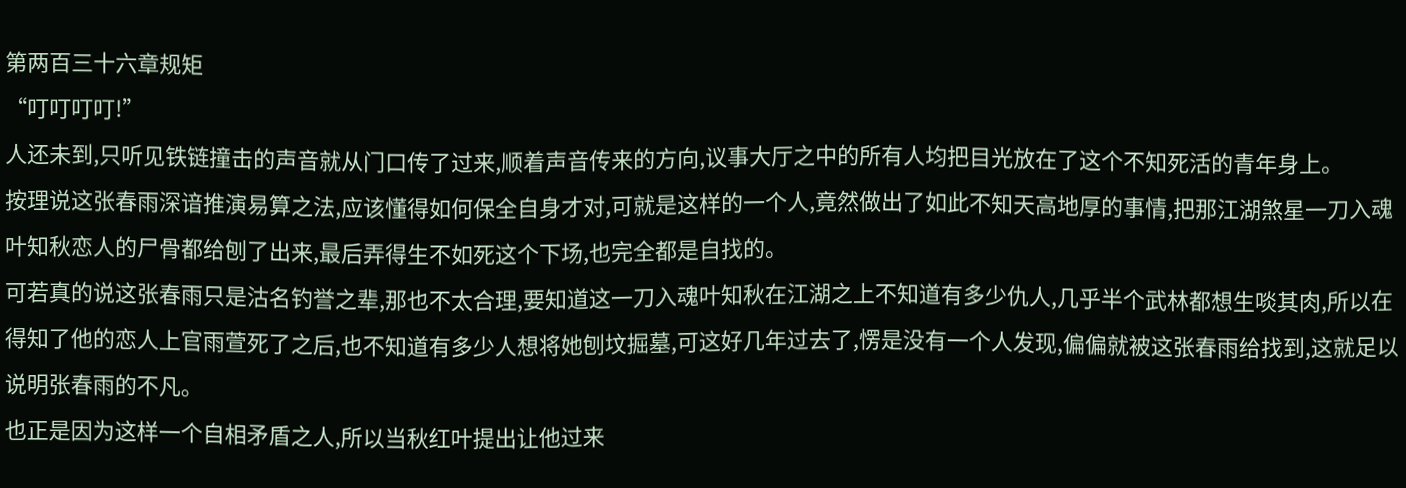第两百三十六章规矩
“叮叮叮叮!”
人还未到,只听见铁链撞击的声音就从门口传了过来,顺着声音传来的方向,议事大厅之中的所有人均把目光放在了这个不知死活的青年身上。
按理说这张春雨深谙推演易算之法,应该懂得如何保全自身才对,可就是这样的一个人,竟然做出了如此不知天高地厚的事情,把那江湖煞星一刀入魂叶知秋恋人的尸骨都给刨了出来,最后弄得生不如死这个下场,也完全都是自找的。
可若真的说这张春雨只是沽名钓誉之辈,那也不太合理,要知道这一刀入魂叶知秋在江湖之上不知道有多少仇人,几乎半个武林都想生啖其肉,所以在得知了他的恋人上官雨萱死了之后,也不知道有多少人想将她刨坟掘墓,可这好几年过去了,愣是没有一个人发现,偏偏就被这张春雨给找到,这就足以说明张春雨的不凡。
也正是因为这样一个自相矛盾之人,所以当秋红叶提出让他过来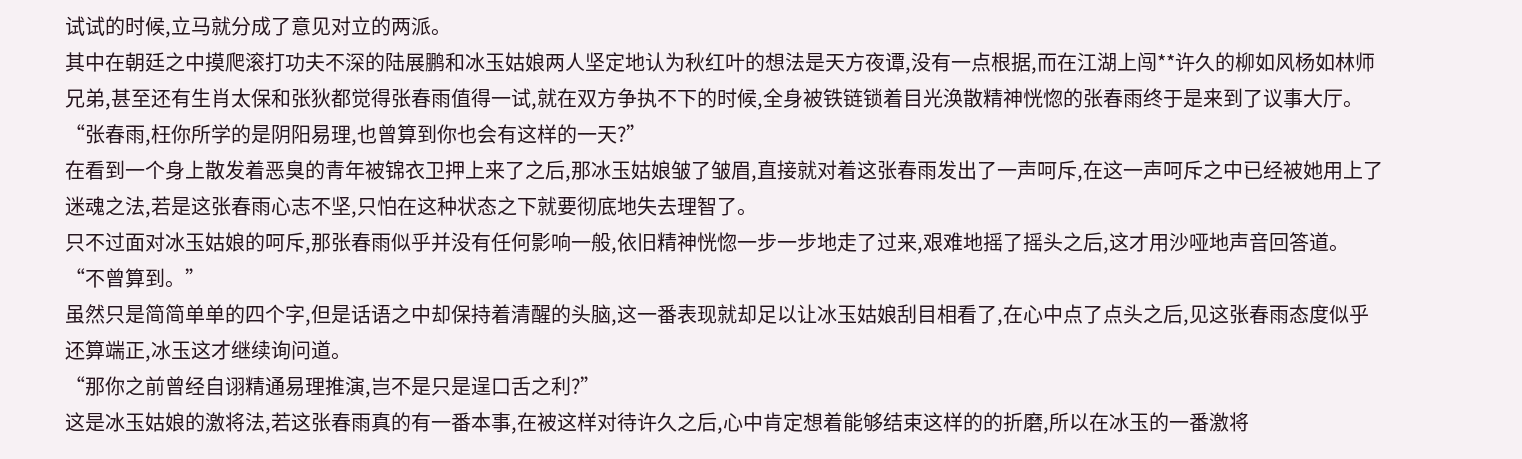试试的时候,立马就分成了意见对立的两派。
其中在朝廷之中摸爬滚打功夫不深的陆展鹏和冰玉姑娘两人坚定地认为秋红叶的想法是天方夜谭,没有一点根据,而在江湖上闯**许久的柳如风杨如林师兄弟,甚至还有生肖太保和张狄都觉得张春雨值得一试,就在双方争执不下的时候,全身被铁链锁着目光涣散精神恍惚的张春雨终于是来到了议事大厅。
“张春雨,枉你所学的是阴阳易理,也曾算到你也会有这样的一天?”
在看到一个身上散发着恶臭的青年被锦衣卫押上来了之后,那冰玉姑娘皱了皱眉,直接就对着这张春雨发出了一声呵斥,在这一声呵斥之中已经被她用上了迷魂之法,若是这张春雨心志不坚,只怕在这种状态之下就要彻底地失去理智了。
只不过面对冰玉姑娘的呵斥,那张春雨似乎并没有任何影响一般,依旧精神恍惚一步一步地走了过来,艰难地摇了摇头之后,这才用沙哑地声音回答道。
“不曾算到。”
虽然只是简简单单的四个字,但是话语之中却保持着清醒的头脑,这一番表现就却足以让冰玉姑娘刮目相看了,在心中点了点头之后,见这张春雨态度似乎还算端正,冰玉这才继续询问道。
“那你之前曾经自诩精通易理推演,岂不是只是逞口舌之利?”
这是冰玉姑娘的激将法,若这张春雨真的有一番本事,在被这样对待许久之后,心中肯定想着能够结束这样的的折磨,所以在冰玉的一番激将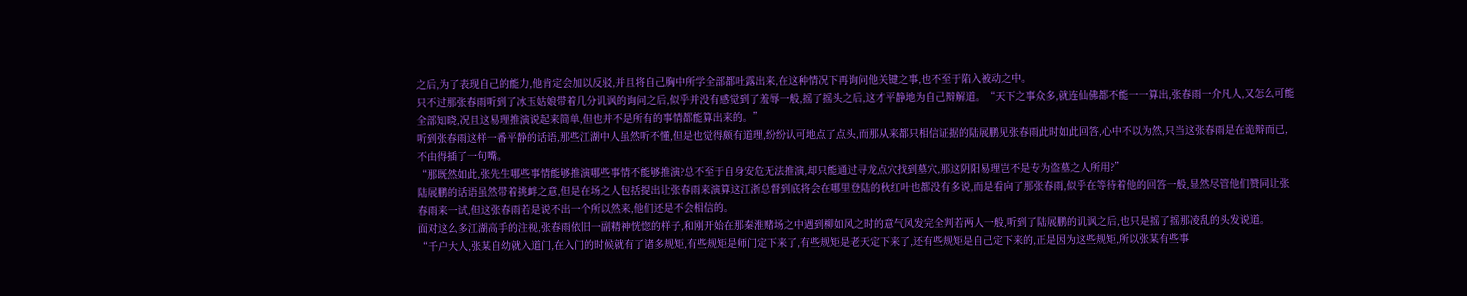之后,为了表现自己的能力,他肯定会加以反驳,并且将自己胸中所学全部都吐露出来,在这种情况下再询问他关键之事,也不至于陷入被动之中。
只不过那张春雨听到了冰玉姑娘带着几分讥讽的询问之后,似乎并没有感觉到了羞辱一般,摇了摇头之后,这才平静地为自己辩解道。“天下之事众多,就连仙佛都不能一一算出,张春雨一介凡人,又怎么可能全部知晓,况且这易理推演说起来简单,但也并不是所有的事情都能算出来的。”
听到张春雨这样一番平静的话语,那些江湖中人虽然听不懂,但是也觉得颇有道理,纷纷认可地点了点头,而那从来都只相信证据的陆展鹏见张春雨此时如此回答,心中不以为然,只当这张春雨是在诡辩而已,不由得插了一句嘴。
“那既然如此,张先生哪些事情能够推演哪些事情不能够推演?总不至于自身安危无法推演,却只能通过寻龙点穴找到墓穴,那这阴阳易理岂不是专为盗墓之人所用?”
陆展鹏的话语虽然带着挑衅之意,但是在场之人包括提出让张春雨来演算这江浙总督到底将会在哪里登陆的秋红叶也都没有多说,而是看向了那张春雨,似乎在等待着他的回答一般,显然尽管他们赞同让张春雨来一试,但这张春雨若是说不出一个所以然来,他们还是不会相信的。
面对这么多江湖高手的注视,张春雨依旧一副精神恍惚的样子,和刚开始在那秦淮赌场之中遇到柳如风之时的意气风发完全判若两人一般,听到了陆展鹏的讥讽之后,也只是摇了摇那凌乱的头发说道。
“千户大人,张某自幼就入道门,在入门的时候就有了诸多规矩,有些规矩是师门定下来了,有些规矩是老天定下来了,还有些规矩是自己定下来的,正是因为这些规矩,所以张某有些事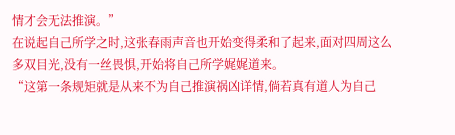情才会无法推演。”
在说起自己所学之时,这张春雨声音也开始变得柔和了起来,面对四周这么多双目光,没有一丝畏惧,开始将自己所学娓娓道来。
“这第一条规矩就是从来不为自己推演祸凶详情,倘若真有道人为自己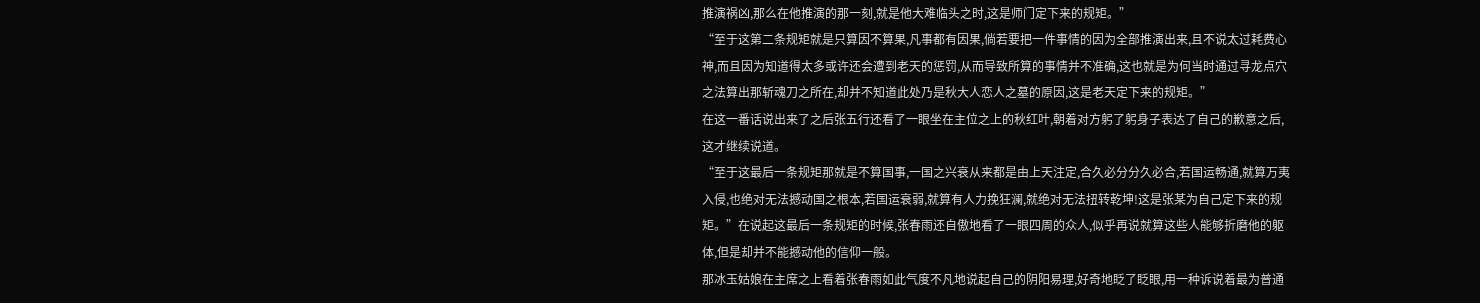推演祸凶,那么在他推演的那一刻,就是他大难临头之时,这是师门定下来的规矩。”
“至于这第二条规矩就是只算因不算果,凡事都有因果,倘若要把一件事情的因为全部推演出来,且不说太过耗费心神,而且因为知道得太多或许还会遭到老天的惩罚,从而导致所算的事情并不准确,这也就是为何当时通过寻龙点穴之法算出那斩魂刀之所在,却并不知道此处乃是秋大人恋人之墓的原因,这是老天定下来的规矩。”
在这一番话说出来了之后张五行还看了一眼坐在主位之上的秋红叶,朝着对方躬了躬身子表达了自己的歉意之后,这才继续说道。
“至于这最后一条规矩那就是不算国事,一国之兴衰从来都是由上天注定,合久必分分久必合,若国运畅通,就算万夷入侵,也绝对无法撼动国之根本,若国运衰弱,就算有人力挽狂澜,就绝对无法扭转乾坤!这是张某为自己定下来的规矩。”在说起这最后一条规矩的时候,张春雨还自傲地看了一眼四周的众人,似乎再说就算这些人能够折磨他的躯体,但是却并不能撼动他的信仰一般。
那冰玉姑娘在主席之上看着张春雨如此气度不凡地说起自己的阴阳易理,好奇地眨了眨眼,用一种诉说着最为普通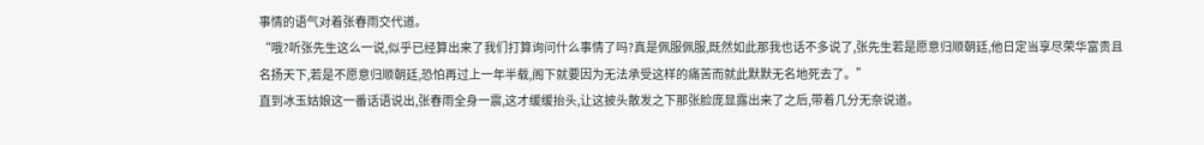事情的语气对着张春雨交代道。
“哦?听张先生这么一说,似乎已经算出来了我们打算询问什么事情了吗?真是佩服佩服,既然如此那我也话不多说了,张先生若是愿意归顺朝廷,他日定当享尽荣华富贵且名扬天下,若是不愿意归顺朝廷,恐怕再过上一年半载,阁下就要因为无法承受这样的痛苦而就此默默无名地死去了。”
直到冰玉姑娘这一番话语说出,张春雨全身一震,这才缓缓抬头,让这披头散发之下那张脸庞显露出来了之后,带着几分无奈说道。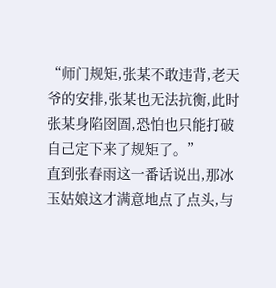“师门规矩,张某不敢违背,老天爷的安排,张某也无法抗衡,此时张某身陷囹圄,恐怕也只能打破自己定下来了规矩了。”
直到张春雨这一番话说出,那冰玉姑娘这才满意地点了点头,与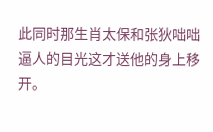此同时那生肖太保和张狄咄咄逼人的目光这才送他的身上移开。